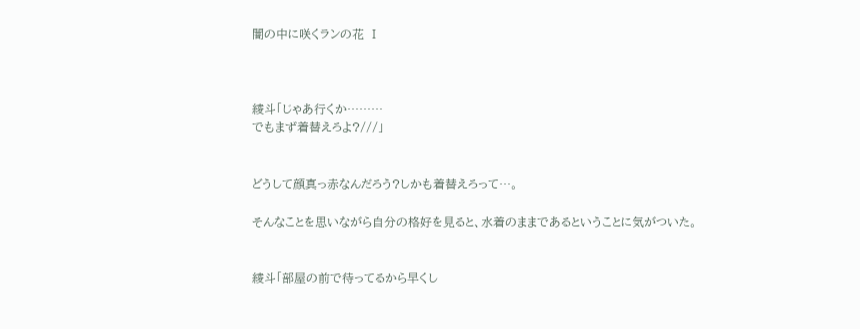闇の中に咲くランの花 Ⅰ



綾斗「じゃあ行くか………
でもまず着替えろよ?///」


どうして顔真っ赤なんだろう?しかも着替えろって…。

そんなことを思いながら自分の格好を見ると、水着のままであるということに気がついた。


綾斗「部屋の前で待ってるから早くし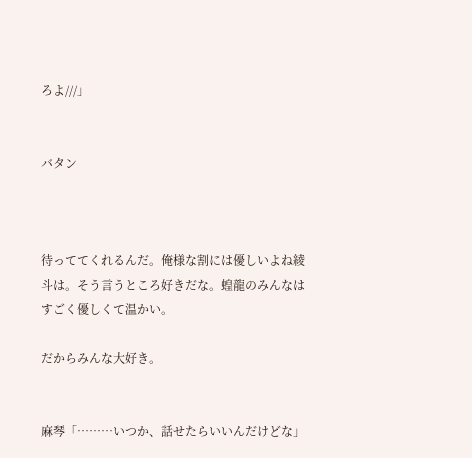ろよ///」


バタン



待っててくれるんだ。俺様な割には優しいよね綾斗は。そう言うところ好きだな。蝗龍のみんなはすごく優しくて温かい。

だからみんな大好き。


麻琴「………いつか、話せたらいいんだけどな」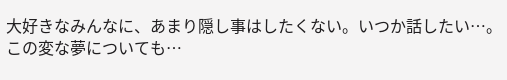大好きなみんなに、あまり隠し事はしたくない。いつか話したい…。この変な夢についても…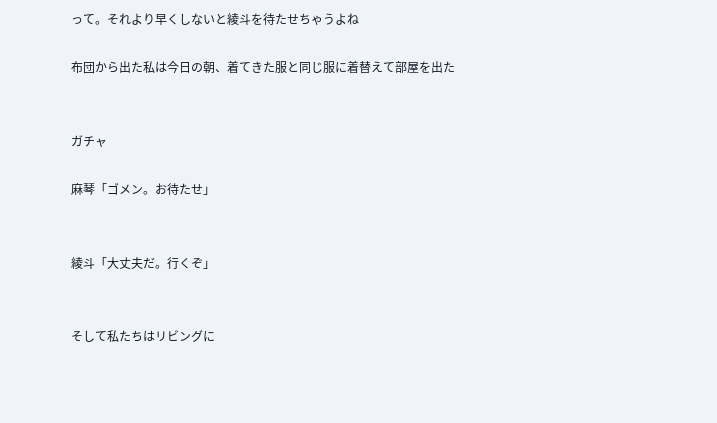って。それより早くしないと綾斗を待たせちゃうよね

布団から出た私は今日の朝、着てきた服と同じ服に着替えて部屋を出た


ガチャ

麻琴「ゴメン。お待たせ」


綾斗「大丈夫だ。行くぞ」


そして私たちはリビングに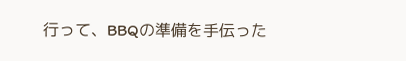行って、BBQの準備を手伝った